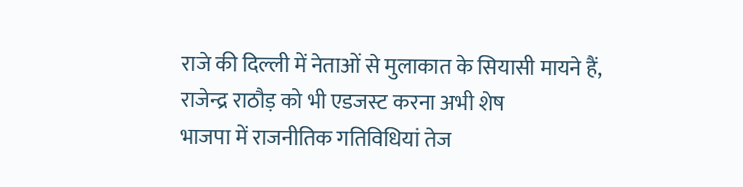राजे की दिल्ली में नेताओं से मुलाकात के सियासी मायने हैं, राजेन्द्र राठौड़ को भी एडजस्ट करना अभी शेष
भाजपा में राजनीतिक गतिविधियां तेज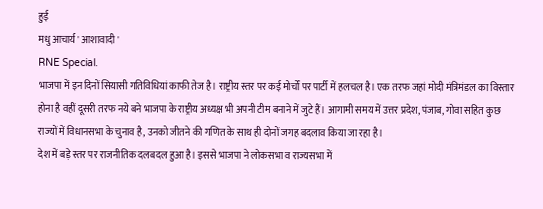हुई
मधु आचार्य ' आशावादी '
RNE Special.
भाजपा में इन दिनों सियासी गतिविधियां काफी तेज है। राष्ट्रीय स्तर पर कई मोर्चों पर पार्टी में हलचल है। एक तरफ जहां मोदी मंत्रिमंडल का विस्तार होना है वहीं दूसरी तरफ नये बने भाजपा के राष्ट्रीय अध्यक्ष भी अपनी टीम बनाने में जुटे हैं। आगामी समय में उत्तर प्रदेश, पंजाब, गोवा सहित कुछ राज्यों में विधानसभा के चुनाव है, उनको जीतने की गणित के साथ ही दोनों जगह बदलाव किया जा रहा है।
देश में बड़े स्तर पर राजनीतिक दलबदल हुआ है। इससे भाजपा ने लोकसभा व राज्यसभा में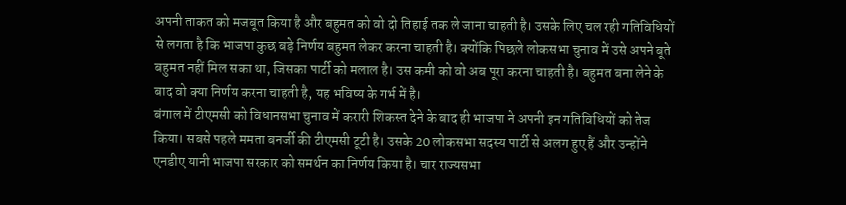अपनी ताकत को मजबूत किया है और बहुमत को वो दो तिहाई तक ले जाना चाहती है। उसके लिए चल रही गतिविधियों से लगता है कि भाजपा कुछ बड़े निर्णय बहुमत लेकर करना चाहती है। क्योंकि पिछले लोकसभा चुनाव में उसे अपने बूते बहुमत नहीं मिल सका था, जिसका पार्टी को मलाल है। उस कमी को वो अब पूरा करना चाहती है। बहुमत बना लेने के बाद वो क्या निर्णय करना चाहती है, यह भविष्य के गर्भ में है।
बंगाल में टीएमसी को विधानसभा चुनाव में करारी शिकस्त देने के बाद ही भाजपा ने अपनी इन गतिविधियों को तेज किया। सबसे पहले ममता बनर्जी की टीएमसी टूटी है। उसके 20 लोकसभा सदस्य पार्टी से अलग हुए हैं और उन्होंने एनडीए यानी भाजपा सरकार को समर्थन का निर्णय किया है। चार राज्यसभा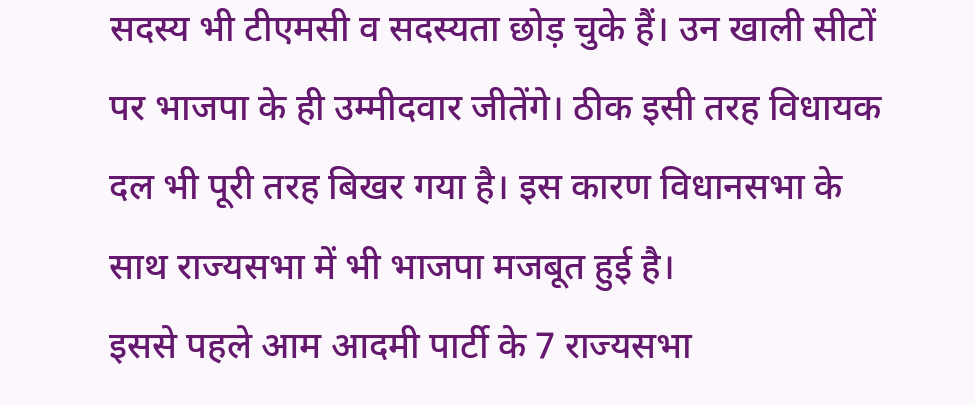सदस्य भी टीएमसी व सदस्यता छोड़ चुके हैं। उन खाली सीटों पर भाजपा के ही उम्मीदवार जीतेंगे। ठीक इसी तरह विधायक दल भी पूरी तरह बिखर गया है। इस कारण विधानसभा के साथ राज्यसभा में भी भाजपा मजबूत हुई है।
इससे पहले आम आदमी पार्टी के 7 राज्यसभा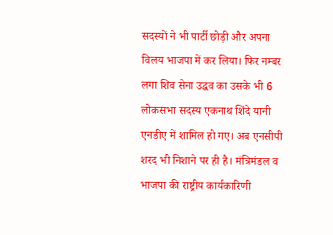सदस्यों ने भी पार्टी छोड़ी और अपना विलय भाजपा में कर लिया। फिर नम्बर लगा शिव सेना उद्धव का उसके भी 6 लोकसभा सदस्य एकनाथ शिंदे यानी एनडीए में शामिल हो गए। अब एनसीपी शरद भी निशाने पर ही है। मंत्रिमंडल व भाजपा की राष्ट्रीय कार्यकारिणी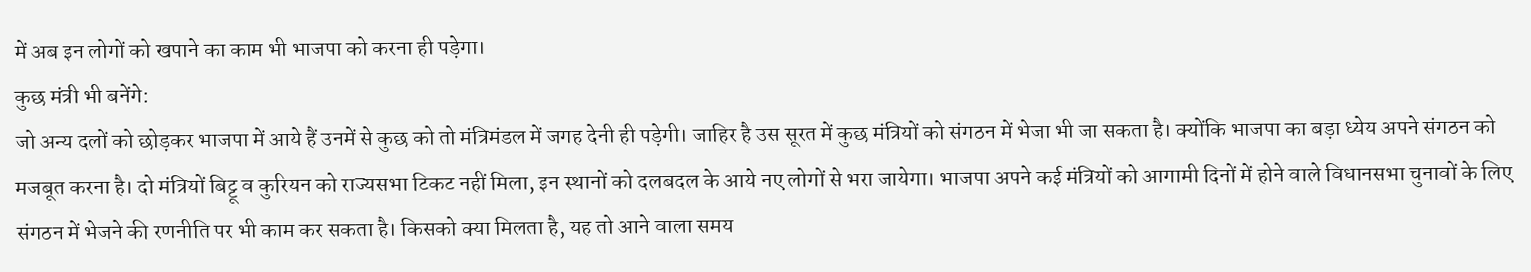में अब इन लोगों को खपाने का काम भी भाजपा को करना ही पड़ेगा।
कुछ मंत्री भी बनेंगे:
जो अन्य दलों को छोड़कर भाजपा में आये हैं उनमें से कुछ को तो मंत्रिमंडल में जगह देनी ही पड़ेगी। जाहिर है उस सूरत में कुछ मंत्रियों को संगठन में भेजा भी जा सकता है। क्योंकि भाजपा का बड़ा ध्येय अपने संगठन को मजबूत करना है। दो मंत्रियों बिट्टू व कुरियन को राज्यसभा टिकट नहीं मिला, इन स्थानों को दलबदल के आये नए लोगों से भरा जायेगा। भाजपा अपने कई मंत्रियों को आगामी दिनों में होने वाले विधानसभा चुनावों के लिए संगठन में भेजने की रणनीति पर भी काम कर सकता है। किसको क्या मिलता है, यह तो आने वाला समय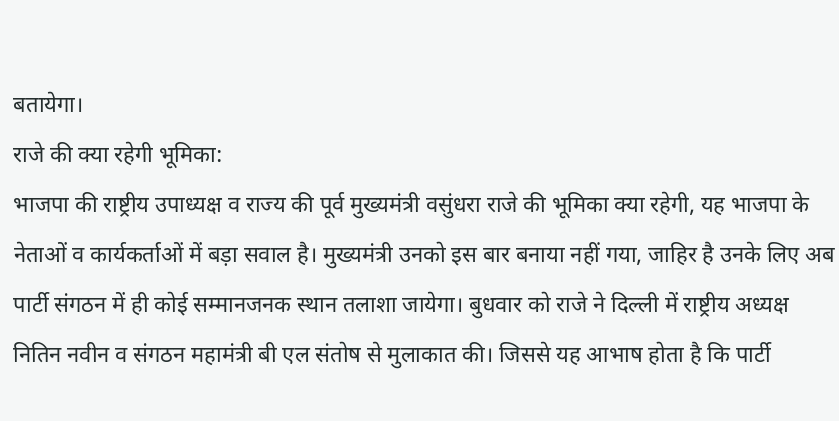बतायेगा।
राजे की क्या रहेगी भूमिका:
भाजपा की राष्ट्रीय उपाध्यक्ष व राज्य की पूर्व मुख्यमंत्री वसुंधरा राजे की भूमिका क्या रहेगी, यह भाजपा के नेताओं व कार्यकर्ताओं में बड़ा सवाल है। मुख्यमंत्री उनको इस बार बनाया नहीं गया, जाहिर है उनके लिए अब पार्टी संगठन में ही कोई सम्मानजनक स्थान तलाशा जायेगा। बुधवार को राजे ने दिल्ली में राष्ट्रीय अध्यक्ष नितिन नवीन व संगठन महामंत्री बी एल संतोष से मुलाकात की। जिससे यह आभाष होता है कि पार्टी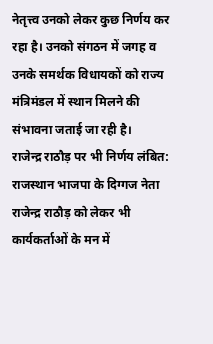नेतृत्त्व उनको लेकर कुछ निर्णय कर रहा है। उनको संगठन में जगह व उनके समर्थक विधायकों को राज्य मंत्रिमंडल में स्थान मिलने की संभावना जताई जा रही है।
राजेन्द्र राठौड़ पर भी निर्णय लंबित:
राजस्थान भाजपा के दिग्गज नेता राजेन्द्र राठौड़ को लेकर भी कार्यकर्ताओं के मन में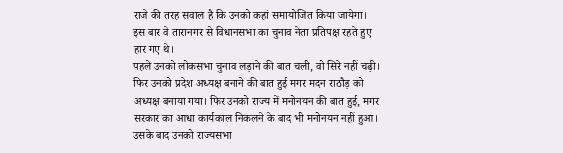राजे की तरह सवाल है कि उनको कहां समायोजित किया जायेगा। इस बार वे तारानगर से विधानसभा का चुनाव नेता प्रतिपक्ष रहते हुए हार गए थे।
पहले उनको लोकसभा चुनाव लड़ाने की बात चली, वो सिरे नहीं चढ़ी। फिर उनको प्रदेश अध्यक्ष बनाने की बात हुई मगर मदन राठौड़ को अध्यक्ष बनाया गया। फिर उनको राज्य में मनोनयन की बात हुई, मगर सरकार का आधा कार्यकाल निकलने के बाद भी मनोनयन नहीं हुआ। उसके बाद उनको राज्यसभा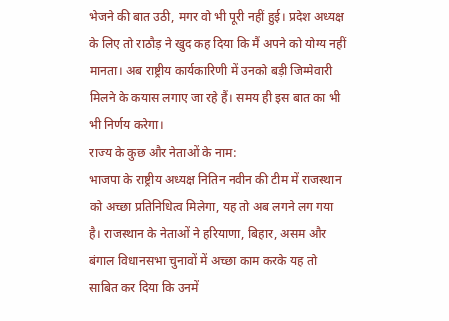भेजने की बात उठी, मगर वो भी पूरी नहीं हुई। प्रदेश अध्यक्ष के लिए तो राठौड़ ने खुद कह दिया कि मैं अपने को योग्य नहीं मानता। अब राष्ट्रीय कार्यकारिणी में उनको बड़ी जिम्मेवारी मिलने के कयास लगाए जा रहे हैं। समय ही इस बात का भी भी निर्णय करेगा।
राज्य के कुछ और नेताओं के नाम:
भाजपा के राष्ट्रीय अध्यक्ष नितिन नवीन की टीम में राजस्थान को अच्छा प्रतिनिधित्व मिलेगा, यह तो अब लगने लग गया है। राजस्थान के नेताओं ने हरियाणा, बिहार, असम और बंगाल विधानसभा चुनावों में अच्छा काम करके यह तो साबित कर दिया कि उनमें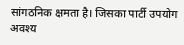सांगठनिक क्षमता है। जिसका पार्टी उपयोग अवश्य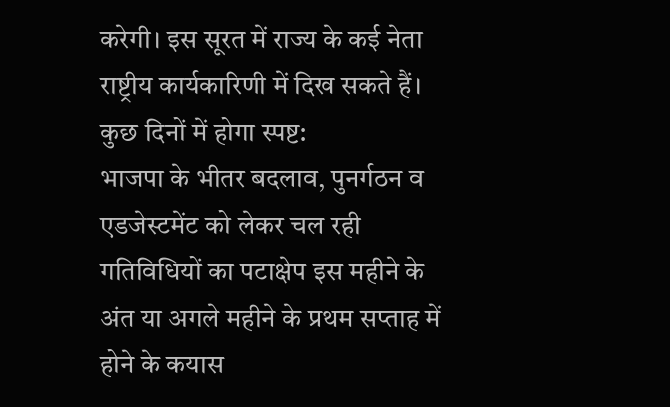करेगी। इस सूरत में राज्य के कई नेता राष्ट्रीय कार्यकारिणी में दिख सकते हैं।
कुछ दिनों में होगा स्पष्ट:
भाजपा के भीतर बदलाव, पुनर्गठन व एडजेस्टमेंट को लेकर चल रही गतिविधियों का पटाक्षेप इस महीने के अंत या अगले महीने के प्रथम सप्ताह में होने के कयास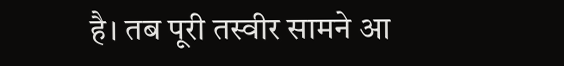है। तब पूरी तस्वीर सामने आ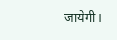जायेगी।